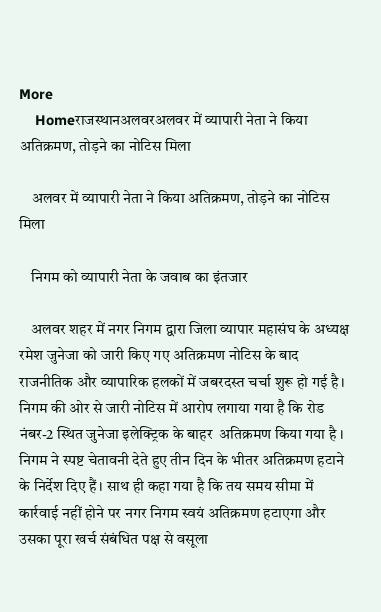More
    Homeराजस्थानअलवरअलवर में व्यापारी नेता ने किया अतिक्रमण, तोड़ने का नोटिस मिला

    अलवर में व्यापारी नेता ने किया अतिक्रमण, तोड़ने का नोटिस मिला

    निगम को व्यापारी नेता के जवाब का इंतजार

    अलवर शहर में नगर निगम द्वारा जिला व्यापार महासंघ के अध्यक्ष रमेश जुनेजा को जारी किए गए अतिक्रमण नोटिस के बाद राजनीतिक और व्यापारिक हलकों में जबरदस्त चर्चा शुरू हो गई है। निगम की ओर से जारी नोटिस में आरोप लगाया गया है कि रोड नंबर-2 स्थित जुनेजा इलेक्ट्रिक के बाहर  अतिक्रमण किया गया है । निगम ने स्पष्ट चेतावनी देते हुए तीन दिन के भीतर अतिक्रमण हटाने के निर्देश दिए हैं। साथ ही कहा गया है कि तय समय सीमा में कार्रवाई नहीं होने पर नगर निगम स्वयं अतिक्रमण हटाएगा और उसका पूरा खर्च संबंधित पक्ष से वसूला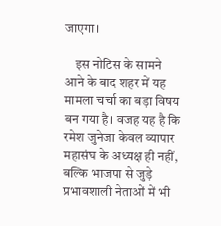जाएगा।

    इस नोटिस के सामने आने के बाद शहर में यह मामला चर्चा का बड़ा विषय बन गया है। वजह यह है कि रमेश जुनेजा केवल व्यापार महासंघ के अध्यक्ष ही नहीं, बल्कि भाजपा से जुड़े प्रभावशाली नेताओं में भी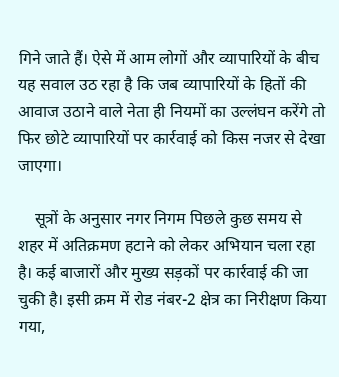गिने जाते हैं। ऐसे में आम लोगों और व्यापारियों के बीच यह सवाल उठ रहा है कि जब व्यापारियों के हितों की आवाज उठाने वाले नेता ही नियमों का उल्लंघन करेंगे तो फिर छोटे व्यापारियों पर कार्रवाई को किस नजर से देखा जाएगा।

    सूत्रों के अनुसार नगर निगम पिछले कुछ समय से शहर में अतिक्रमण हटाने को लेकर अभियान चला रहा है। कई बाजारों और मुख्य सड़कों पर कार्रवाई की जा चुकी है। इसी क्रम में रोड नंबर-2 क्षेत्र का निरीक्षण किया गया,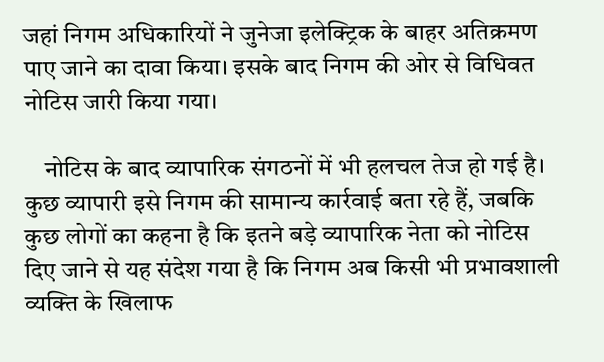जहां निगम अधिकारियों ने जुनेजा इलेक्ट्रिक के बाहर अतिक्रमण पाए जाने का दावा किया। इसके बाद निगम की ओर से विधिवत नोटिस जारी किया गया।

    नोटिस के बाद व्यापारिक संगठनों में भी हलचल तेज हो गई है। कुछ व्यापारी इसे निगम की सामान्य कार्रवाई बता रहे हैं, जबकि कुछ लोगों का कहना है कि इतने बड़े व्यापारिक नेता को नोटिस दिए जाने से यह संदेश गया है कि निगम अब किसी भी प्रभावशाली व्यक्ति के खिलाफ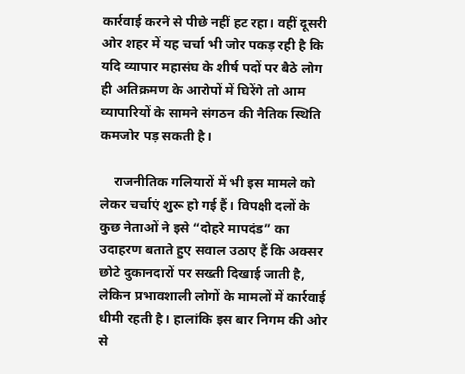कार्रवाई करने से पीछे नहीं हट रहा। वहीं दूसरी ओर शहर में यह चर्चा भी जोर पकड़ रही है कि यदि व्यापार महासंघ के शीर्ष पदों पर बैठे लोग ही अतिक्रमण के आरोपों में घिरेंगे तो आम व्यापारियों के सामने संगठन की नैतिक स्थिति कमजोर पड़ सकती है।

    राजनीतिक गलियारों में भी इस मामले को लेकर चर्चाएं शुरू हो गई हैं। विपक्षी दलों के कुछ नेताओं ने इसे “दोहरे मापदंड” का उदाहरण बताते हुए सवाल उठाए हैं कि अक्सर छोटे दुकानदारों पर सख्ती दिखाई जाती है, लेकिन प्रभावशाली लोगों के मामलों में कार्रवाई धीमी रहती है। हालांकि इस बार निगम की ओर से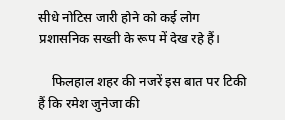सीधे नोटिस जारी होने को कई लोग प्रशासनिक सख्ती के रूप में देख रहे हैं।

    फिलहाल शहर की नजरें इस बात पर टिकी हैं कि रमेश जुनेजा की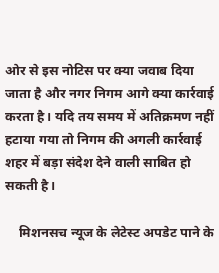ओर से इस नोटिस पर क्या जवाब दिया जाता है और नगर निगम आगे क्या कार्रवाई करता है। यदि तय समय में अतिक्रमण नहीं हटाया गया तो निगम की अगली कार्रवाई शहर में बड़ा संदेश देने वाली साबित हो सकती है।

    मिशनसच न्यूज के लेटेस्ट अपडेट पाने के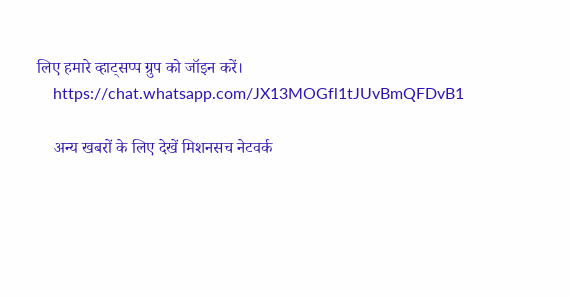लिए हमारे व्हाट्सप्प ग्रुप को जॉइन करें।
    https://chat.whatsapp.com/JX13MOGfl1tJUvBmQFDvB1

    अन्य खबरों के लिए देखें मिशनसच नेटवर्क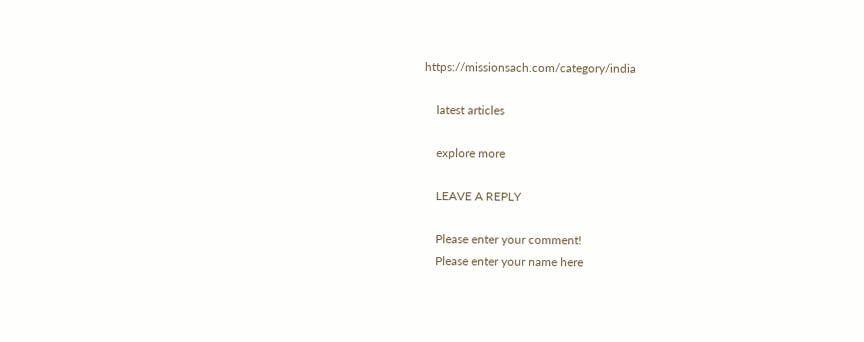https://missionsach.com/category/india

    latest articles

    explore more

    LEAVE A REPLY

    Please enter your comment!
    Please enter your name here